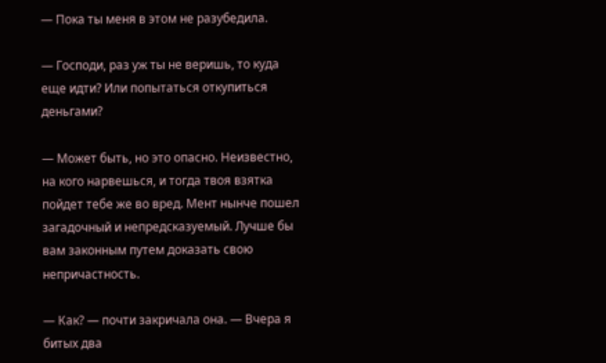— Пока ты меня в этом не разубедила.

— Господи, раз уж ты не веришь, то куда еще идти? Или попытаться откупиться деньгами?

— Может быть, но это опасно. Неизвестно, на кого нарвешься, и тогда твоя взятка пойдет тебе же во вред. Мент нынче пошел загадочный и непредсказуемый. Лучше бы вам законным путем доказать свою непричастность.

— Как? — почти закричала она. — Вчера я битых два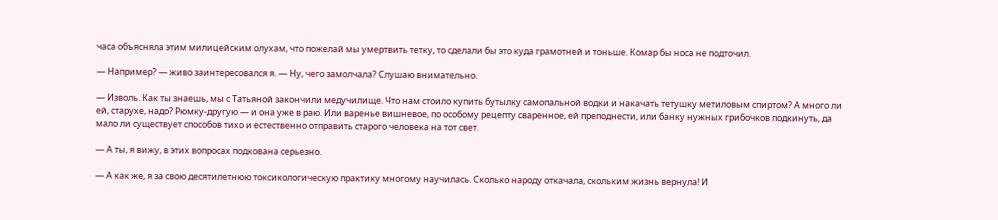часа объясняла этим милицейским олухам, что пожелай мы умертвить тетку, то сделали бы это куда грамотней и тоньше. Комар бы носа не подточил.

— Например? — живо заинтересовался я. — Ну, чего замолчала? Слушаю внимательно.

— Изволь. Как ты знаешь, мы с Татьяной закончили медучилище. Что нам стоило купить бутылку самопальной водки и накачать тетушку метиловым спиртом? А много ли ей, старухе, надо? Рюмку-другую — и она уже в раю. Или варенье вишневое, по особому рецепту сваренное, ей преподнести, или банку нужных грибочков подкинуть, да мало ли существует способов тихо и естественно отправить старого человека на тот свет.

— А ты, я вижу, в этих вопросах подкована серьезно.

— А как же, я за свою десятилетнюю токсикологическую практику многому научилась. Сколько народу откачала, скольким жизнь вернула! И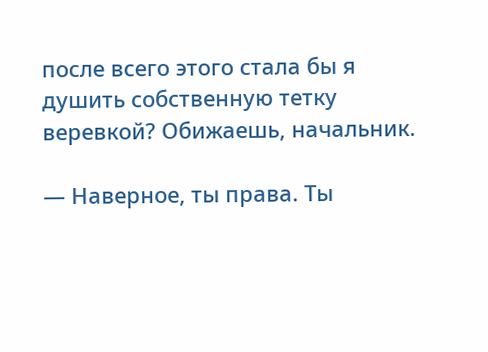после всего этого стала бы я душить собственную тетку веревкой? Обижаешь, начальник.

— Наверное, ты права. Ты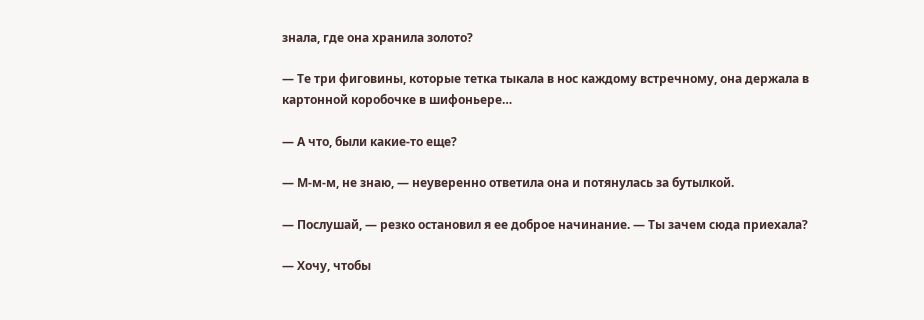знала, где она хранила золото?

— Те три фиговины, которые тетка тыкала в нос каждому встречному, она держала в картонной коробочке в шифоньере…

— А что, были какие-то еще?

— М-м-м, не знаю, — неуверенно ответила она и потянулась за бутылкой.

— Послушай, — резко остановил я ее доброе начинание. — Ты зачем сюда приехала?

— Хочу, чтобы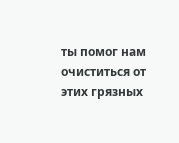ты помог нам очиститься от этих грязных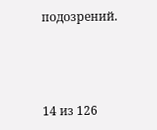подозрений.



14 из 126